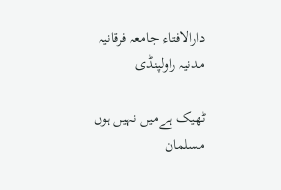دارالافتاء جامعہ فرقانیہ مدنیہ راولپنڈی

ٹھیک ہےمیں نہیں ہوں مسلمان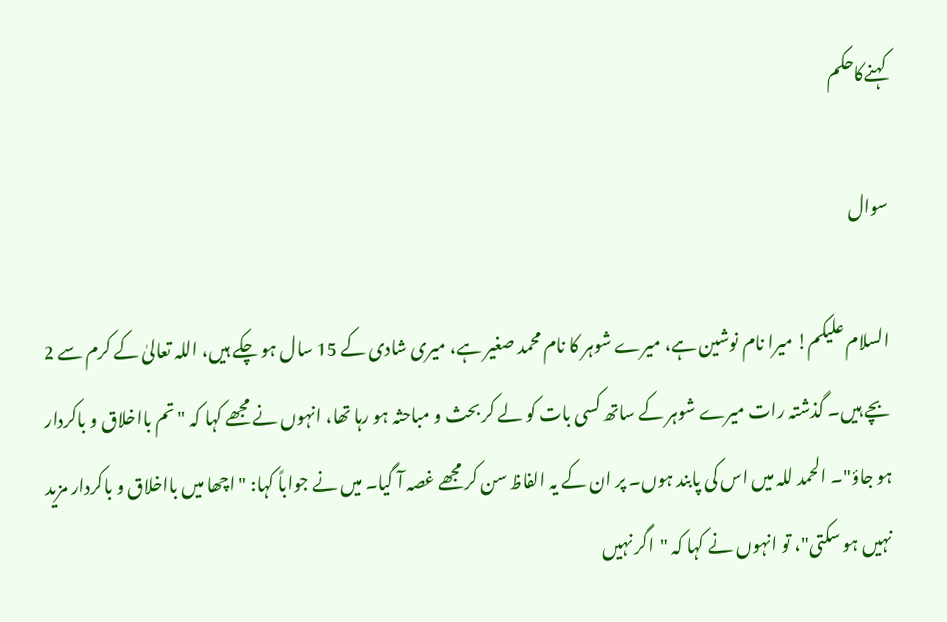کہنےکاحکم

سوال

السلام علیکم! میرا نام نوشین ہے، میرے شوہر کا نام محمد صغیر ہے، میری شادی کے 15 سال ہو چکے ہیں، اللہ تعالیٰ کے کرم سے 2 بچے ہیں۔ گذشتہ رات میرے شوہر کے ساتھ کسی بات کو لے کر بحث و مباحثہ ہو رہا تھا، انہوں نے مجھے کہا کہ "تم بااخلاق و باکردار ہو جاؤ"۔ الحمد للہ میں اس کی پابند ہوں۔ پر ان کے یہ الفاظ سن کر مجھے غصہ آ گیا۔ میں نے جواباً کہا: "اچھا میں بااخلاق و باکردار مزید نہیں ہو سکتی"، تو انہوں نے کہا کہ "اگر نہیں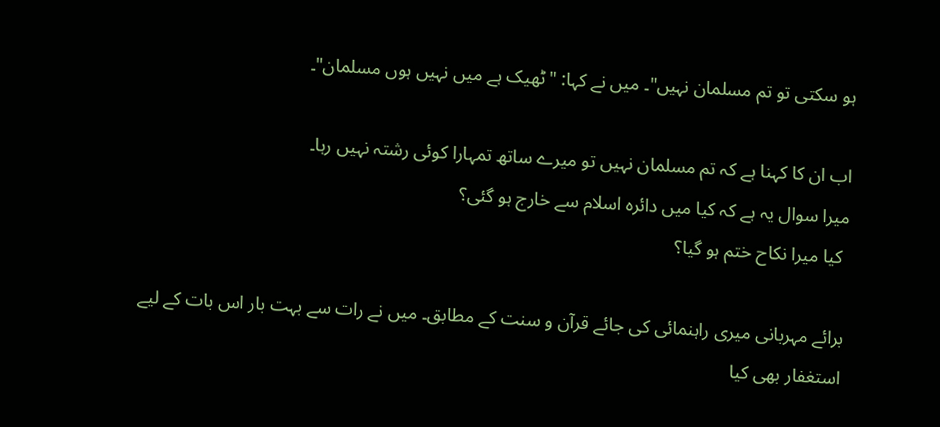ہو سکتی تو تم مسلمان نہیں"۔ میں نے کہا: "ٹھیک ہے میں نہیں ہوں مسلمان"۔

اب ان کا کہنا ہے کہ تم مسلمان نہیں تو میرے ساتھ تمہارا کوئی رشتہ نہیں رہا۔
میرا سوال یہ ہے کہ کیا میں دائرہ اسلام سے خارج ہو گئی؟
 کیا میرا نکاح ختم ہو گیا؟

برائے مہربانی میری راہنمائی کی جائے قرآن و سنت کے مطابق۔ میں نے رات سے بہت بار اس بات کے لیے استغفار بھی کیا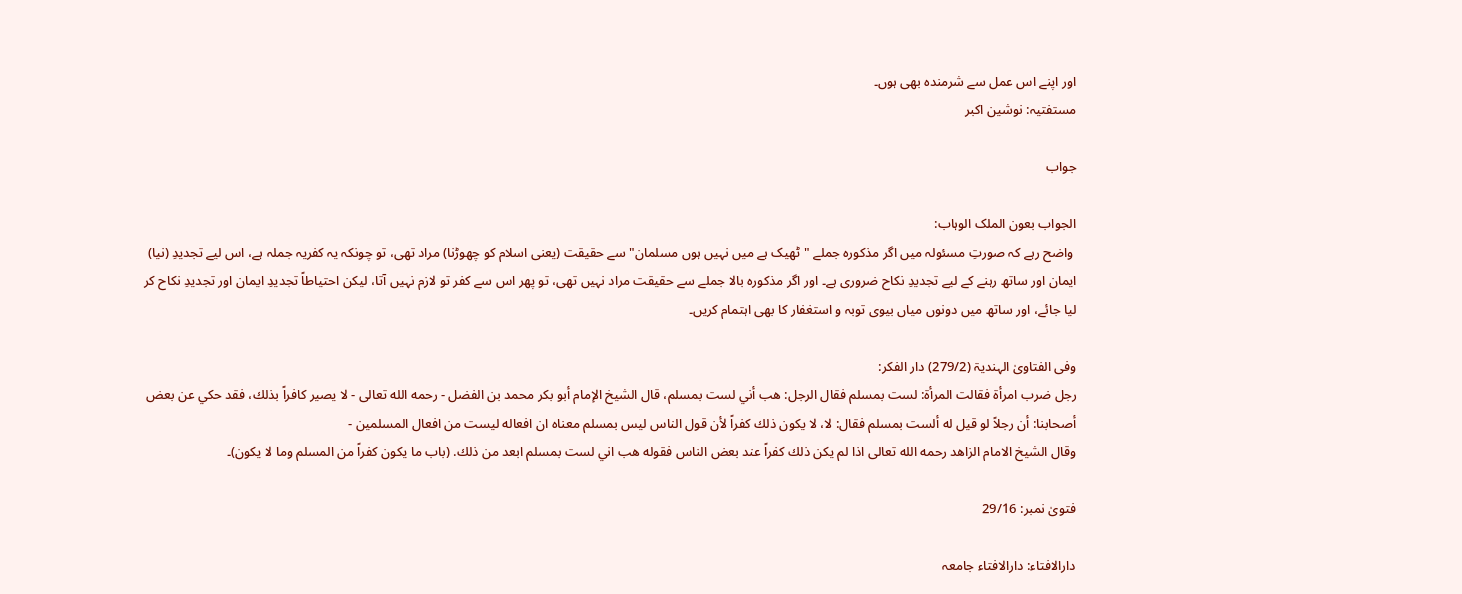اور اپنے اس عمل سے شرمندہ بھی ہوں۔
مستفتیہ: نوشین اکبر

جواب

الجواب بعون الملک الوہاب:
 واضح رہے کہ صورتِ مسئولہ میں اگر مذکورہ جملے "ٹھیک ہے میں نہیں ہوں مسلمان" سے حقیقت (یعنی اسلام کو چھوڑنا) مراد تھی، تو چونکہ یہ کفریہ جملہ ہے، اس لیے تجدیدِ (نیا) ایمان اور ساتھ رہنے کے لیے تجدیدِ نکاح ضروری ہے۔ اور اگر مذکورہ بالا جملے سے حقیقت مراد نہیں تھی، تو پھر اس سے کفر تو لازم نہیں آتا، لیکن احتیاطاً تجدیدِ ایمان اور تجدیدِ نکاح کر لیا جائے، اور ساتھ میں دونوں میاں بیوی توبہ و استغفار کا بھی اہتمام کریں۔

وفی الفتاویٰ الہندیۃ (279/2) دار الفکر:
رجل ضرب امرأة فقالت المرأة: لست بمسلم فقال الرجل: هب أني لست بمسلم، قال الشيخ الإمام أبو بكر محمد بن الفضل - رحمه الله تعالى - لا يصير كافراً بذلك، فقد حكي عن بعض أصحابنا: أن رجلاً لو قيل له ألست بمسلم فقال: لا، لا يكون ذلك كفراً لأن قول الناس ليس بمسلم معناه ان افعاله ليست من افعال المسلمين -
وقال الشيخ الامام الزاهد رحمه الله تعالى اذا لم يكن ذلك كفراً عند بعض الناس فقوله هب اني لست بمسلم ابعد من ذلك. (باب ما يكون كفراً من المسلم وما لا يكون)۔

فتویٰ نمبر: 29/16

دارالافتاء: دارالافتاء جامعہ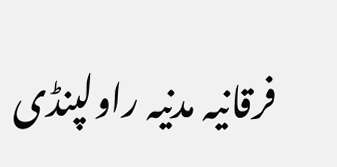فرقانیہ مدنیہ راولپنڈی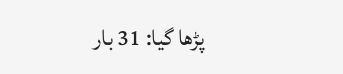پڑھا گیا: 31 بار